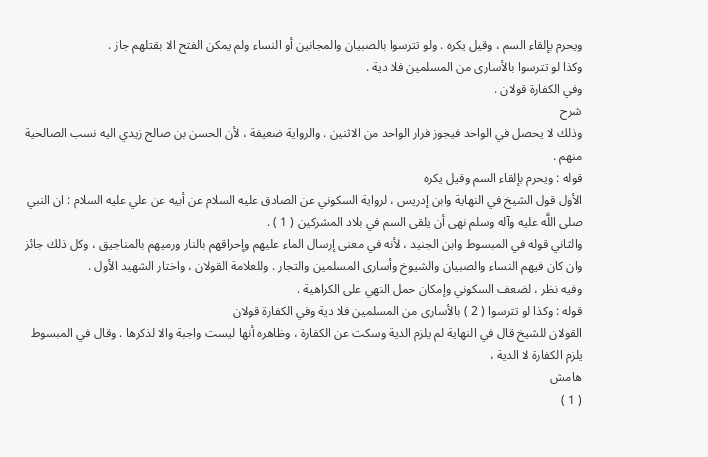ويحرم بإلقاء السم ، وقيل يكره . ولو تترسوا بالصبيان والمجانين أو النساء ولم يمكن الفتح الا بقتلهم جاز .
وكذا لو تترسوا بالأسارى من المسلمين فلا دية .
وفي الكفارة قولان .
شرح
وذلك لا يحصل في الواحد فيجوز فرار الواحد من الاثنين . والرواية ضعيفة ، لأن الحسن بن صالح زيدي اليه نسب الصالحية منهم .
قوله : ويحرم بإلقاء السم وقيل يكره
الأول قول الشيخ في النهاية وابن إدريس ، لرواية السكوني عن الصادق عليه السلام عن أبيه عن علي عليه السلام : ان النبي صلى اللَّه عليه وآله وسلم نهى أن يلقى السم في بلاد المشركين ( 1 ) .
والثاني قوله في المبسوط وابن الجنيد ، لأنه في معنى إرسال الماء عليهم وإحراقهم بالنار ورميهم بالمناجيق ، وكل ذلك جائز وان كان فيهم النساء والصبيان والشيوخ وأسارى المسلمين والتجار . وللعلامة القولان ، واختار الشهيد الأول .
وفيه نظر ، لضعف السكوني وإمكان حمل النهي على الكراهية .
قوله : وكذا لو تترسوا ( 2 ) بالأسارى من المسلمين فلا دية وفي الكفارة قولان
القولان للشيخ قال في النهاية لم يلزم الدية وسكت عن الكفارة ، وظاهره أنها ليست واجبة والا لذكرها . وقال في المبسوط يلزم الكفارة لا الدية ،
هامش
( 1 )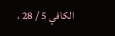الكافي 5 / 28 ،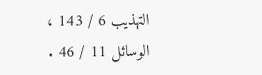التهذيب 6 / 143 ، الوسائل 11 / 46 .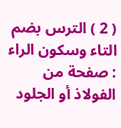( 2 ) الترس بضم التاء وسكون الراء : صفحة من الفولاذ أو الجلود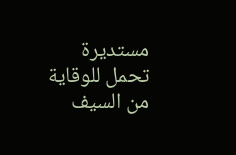مستديرة تحمل للوقاية من السيف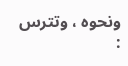ونحوه ، وتترس :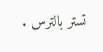تستر بالترس .